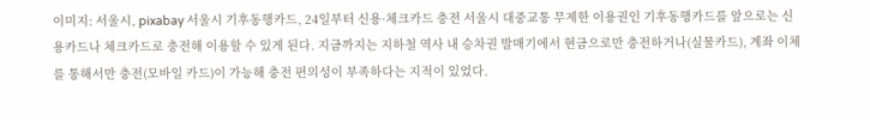이미지: 서울시, pixabay 서울시 기후동행카드, 24일부터 신용·체크카드 충전 서울시 대중교통 무제한 이용권인 기후동행카드를 앞으로는 신용카드나 체크카드로 충전해 이용할 수 있게 된다. 지금까지는 지하철 역사 내 승차권 발매기에서 현금으로만 충전하거나(실물카드), 계좌 이체를 통해서만 충전(모바일 카드)이 가능해 충전 편의성이 부족하다는 지적이 있었다.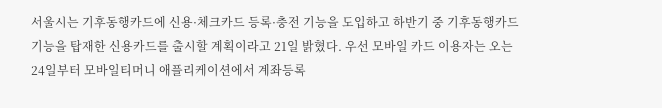서울시는 기후동행카드에 신용·체크카드 등록·충전 기능을 도입하고 하반기 중 기후동행카드 기능을 탑재한 신용카드를 출시할 계획이라고 21일 밝혔다. 우선 모바일 카드 이용자는 오는 24일부터 모바일티머니 애플리케이션에서 계좌등록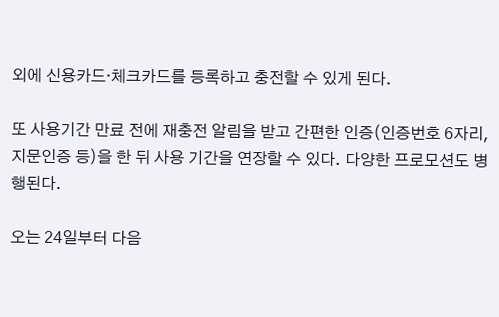외에 신용카드·체크카드를 등록하고 충전할 수 있게 된다.

또 사용기간 만료 전에 재충전 알림을 받고 간편한 인증(인증번호 6자리, 지문인증 등)을 한 뒤 사용 기간을 연장할 수 있다. 다양한 프로모션도 병행된다.

오는 24일부터 다음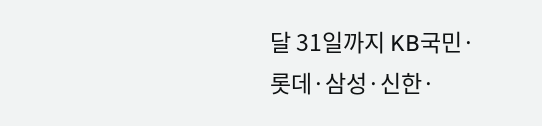달 31일까지 KB국민·롯데·삼성·신한·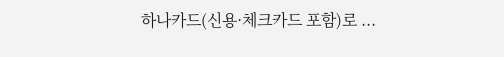하나카드(신용·체크카드 포함)로 ...